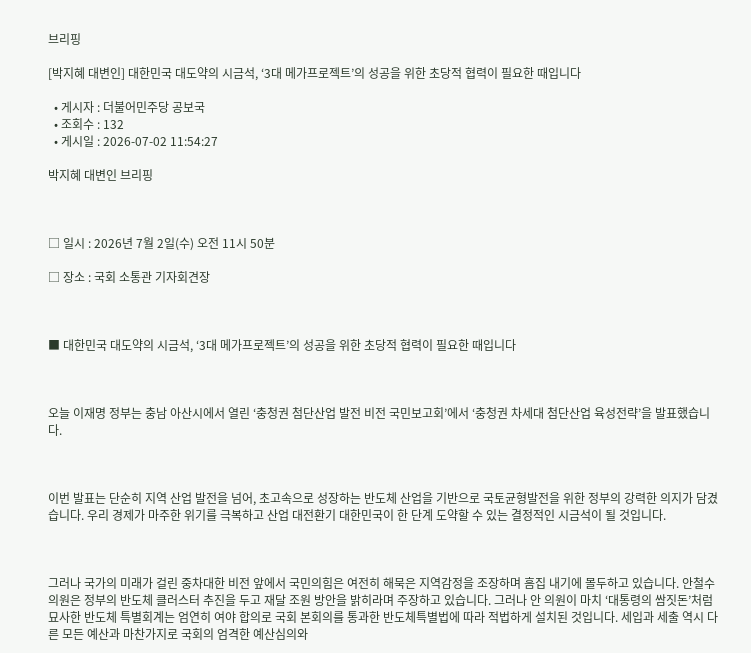브리핑

[박지혜 대변인] 대한민국 대도약의 시금석, ‘3대 메가프로젝트’의 성공을 위한 초당적 협력이 필요한 때입니다

  • 게시자 : 더불어민주당 공보국
  • 조회수 : 132
  • 게시일 : 2026-07-02 11:54:27

박지혜 대변인 브리핑



□ 일시 : 2026년 7월 2일(수) 오전 11시 50분

□ 장소 : 국회 소통관 기자회견장



■ 대한민국 대도약의 시금석, ‘3대 메가프로젝트’의 성공을 위한 초당적 협력이 필요한 때입니다



오늘 이재명 정부는 충남 아산시에서 열린 ‘충청권 첨단산업 발전 비전 국민보고회’에서 ‘충청권 차세대 첨단산업 육성전략’을 발표했습니다.



이번 발표는 단순히 지역 산업 발전을 넘어, 초고속으로 성장하는 반도체 산업을 기반으로 국토균형발전을 위한 정부의 강력한 의지가 담겼습니다. 우리 경제가 마주한 위기를 극복하고 산업 대전환기 대한민국이 한 단계 도약할 수 있는 결정적인 시금석이 될 것입니다.



그러나 국가의 미래가 걸린 중차대한 비전 앞에서 국민의힘은 여전히 해묵은 지역감정을 조장하며 흠집 내기에 몰두하고 있습니다. 안철수 의원은 정부의 반도체 클러스터 추진을 두고 재달 조원 방안을 밝히라며 주장하고 있습니다. 그러나 안 의원이 마치 ‘대통령의 쌈짓돈’처럼 묘사한 반도체 특별회계는 엄연히 여야 합의로 국회 본회의를 통과한 반도체특별법에 따라 적법하게 설치된 것입니다. 세입과 세출 역시 다른 모든 예산과 마찬가지로 국회의 엄격한 예산심의와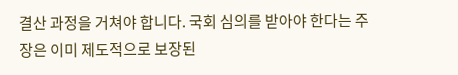결산 과정을 거쳐야 합니다. 국회 심의를 받아야 한다는 주장은 이미 제도적으로 보장된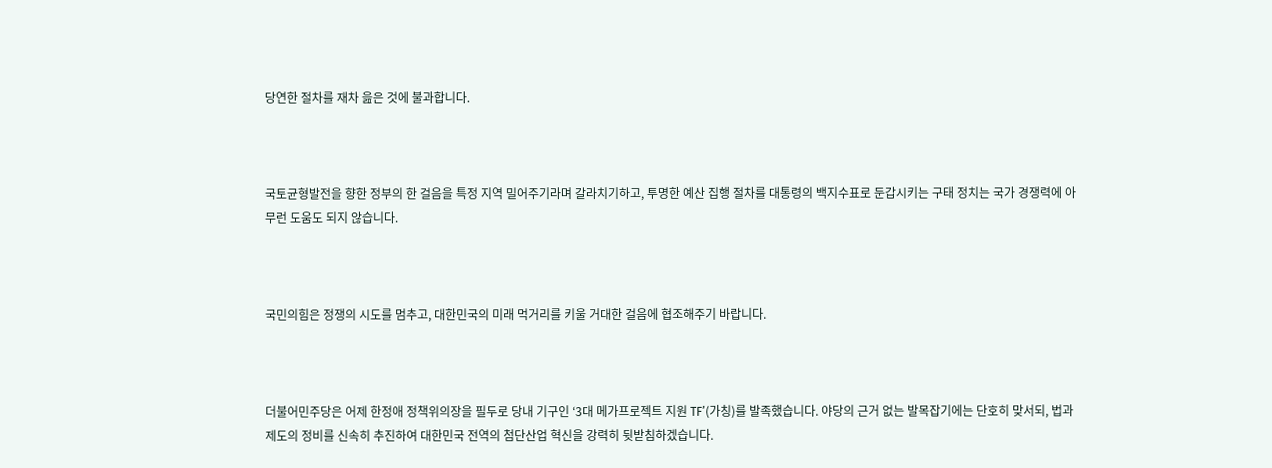당연한 절차를 재차 읊은 것에 불과합니다.



국토균형발전을 향한 정부의 한 걸음을 특정 지역 밀어주기라며 갈라치기하고, 투명한 예산 집행 절차를 대통령의 백지수표로 둔갑시키는 구태 정치는 국가 경쟁력에 아무런 도움도 되지 않습니다.



국민의힘은 정쟁의 시도를 멈추고, 대한민국의 미래 먹거리를 키울 거대한 걸음에 협조해주기 바랍니다.



더불어민주당은 어제 한정애 정책위의장을 필두로 당내 기구인 ‘3대 메가프로젝트 지원 TF’(가칭)를 발족했습니다. 야당의 근거 없는 발목잡기에는 단호히 맞서되, 법과 제도의 정비를 신속히 추진하여 대한민국 전역의 첨단산업 혁신을 강력히 뒷받침하겠습니다.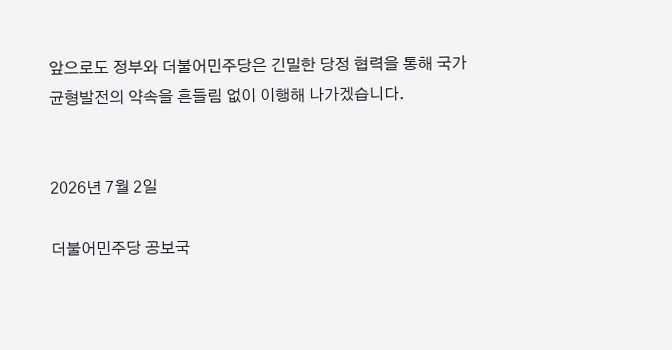앞으로도 정부와 더불어민주당은 긴밀한 당정 협력을 통해 국가 균형발전의 약속을 흔들림 없이 이행해 나가겠습니다.


2026년 7월 2일

더불어민주당 공보국